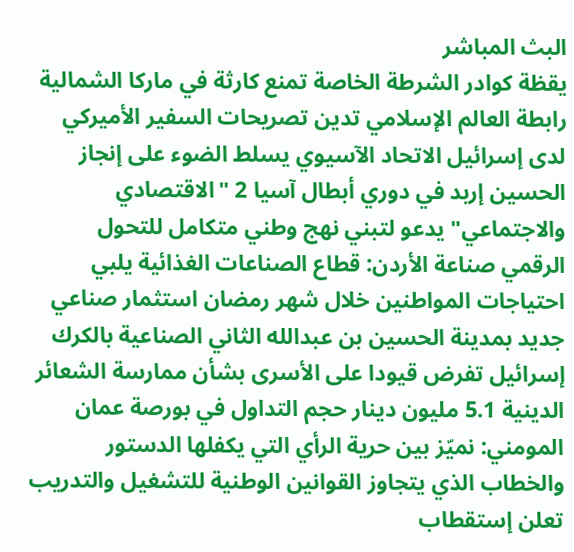البث المباشر
يقظة كوادر الشرطة الخاصة تمنع كارثة في ماركا الشمالية رابطة العالم الإسلامي تدين تصريحات السفير الأميركي لدى إسرائيل الاتحاد الآسيوي يسلط الضوء على إنجاز الحسين إربد في دوري أبطال آسيا 2 "الاقتصادي والاجتماعي" يدعو لتبني نهج وطني متكامل للتحول الرقمي صناعة الأردن: قطاع الصناعات الغذائية يلبي احتياجات المواطنين خلال شهر رمضان استثمار صناعي جديد بمدينة الحسين بن عبدالله الثاني الصناعية بالكرك إسرائيل تفرض قيودا على الأسرى بشأن ممارسة الشعائر الدينية 5.1 مليون دينار حجم التداول في بورصة عمان المومني: نميّز بين حرية الرأي التي يكفلها الدستور والخطاب الذي يتجاوز القوانين الوطنية للتشغيل والتدريب تعلن إستقطاب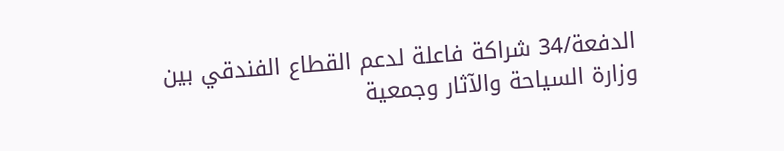الدفعة/34 شراكة فاعلة لدعم القطاع الفندقي بين وزارة السياحة والآثار وجمعية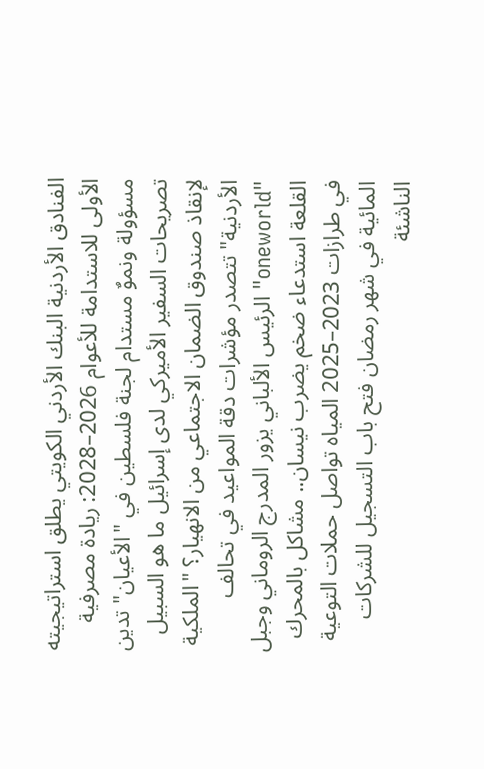الفنادق الأردنية البنك الأردني الكويتي يطلق استراتيجيته الأولى للاستدامة للأعوام 2026–2028: ريادة مصرفية مسؤولة ونموٌ مستدام لجنة فلسطين في "الأعيان" تدين تصريحات السفير الأميركي لدى إسرائيل ما هو السبيل لإنقاذ صندوق الضمان الاجتماعي من الانهيار؟ "الملكية الأردنية" تتصدر مؤشرات دقة المواعيد في تحالف "oneworld" الرئيس الألباني يزور المدرج الروماني وجبل القلعة استدعاء ضخم يضرب نيسان.. مشاكل بالمحرك في طرازات 2023–2025 المياه تواصل حملات التوعية المائية في شهر رمضان فتح باب التسجيل للشركات الناشئة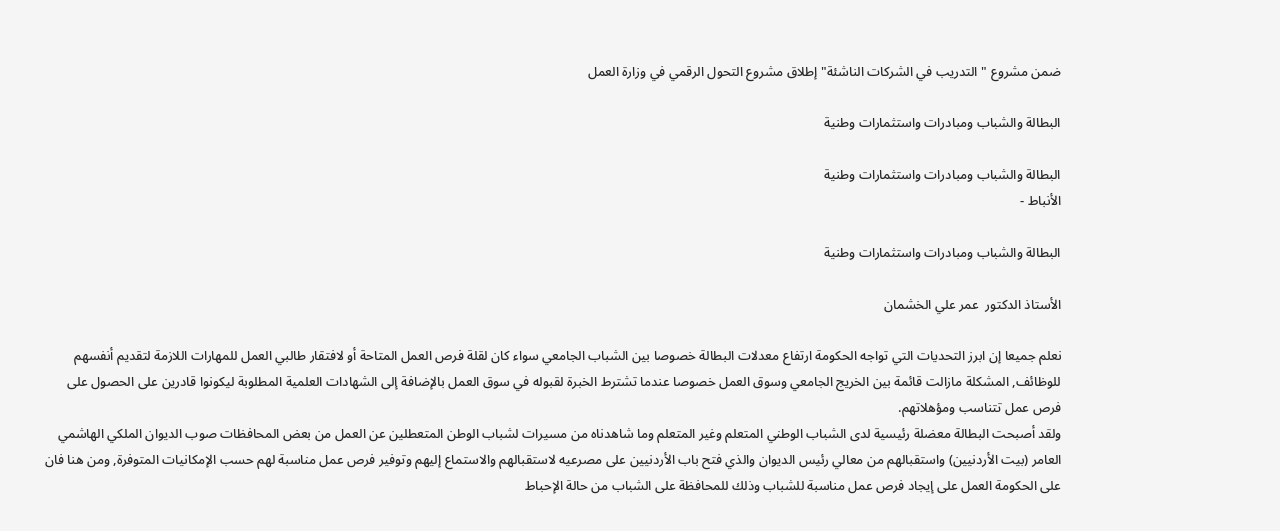ضمن مشروع "التدريب في الشركات الناشئة" إطلاق مشروع التحول الرقمي في وزارة العمل

البطالة والشباب ومبادرات واستثمارات وطنية

البطالة والشباب ومبادرات واستثمارات وطنية
الأنباط -

البطالة والشباب ومبادرات واستثمارات وطنية

الأستاذ الدكتور  عمر علي الخشمان

نعلم جميعا إن ابرز التحديات التي تواجه الحكومة ارتفاع معدلات البطالة خصوصا بين الشباب الجامعي سواء كان لقلة فرص العمل المتاحة أو لافتقار طالبي العمل للمهارات اللازمة لتقديم أنفسهم للوظائف, المشكلة مازالت قائمة بين الخريج الجامعي وسوق العمل خصوصا عندما تشترط الخبرة لقبوله في سوق العمل بالإضافة إلى الشهادات العلمية المطلوبة ليكونوا قادرين على الحصول على فرص عمل تتناسب ومؤهلاتهم.
ولقد أصبحت البطالة معضلة رئيسية لدى الشباب الوطني المتعلم وغير المتعلم وما شاهدناه من مسيرات لشباب الوطن المتعطلين عن العمل من بعض المحافظات صوب الديوان الملكي الهاشمي العامر (بيت الأردنيين) واستقبالهم من معالي رئيس الديوان والذي فتح باب الأردنيين على مصرعيه لاستقبالهم والاستماع إليهم وتوفير فرص عمل مناسبة لهم حسب الإمكانيات المتوفرة, ومن هنا فان على الحكومة العمل على إيجاد فرص عمل مناسبة للشباب وذلك للمحافظة على الشباب من حالة الإحباط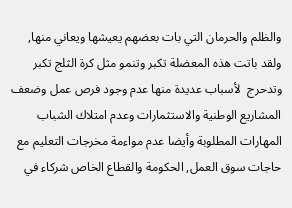والظلم والحرمان التي بات بعضهم يعيشها ويعاني منها, ولقد باتت هذه المعضلة تكبر وتنمو مثل كرة الثلج تكبر وتدحرج  لأسباب عديدة منها عدم وجود فرص عمل وضعف المشاريع الوطنية والاستثمارات وعدم امتلاك الشباب المهارات المطلوبة وأيضا عدم مواءمة مخرجات التعليم مع حاجات سوق العمل, الحكومة والقطاع الخاص شركاء في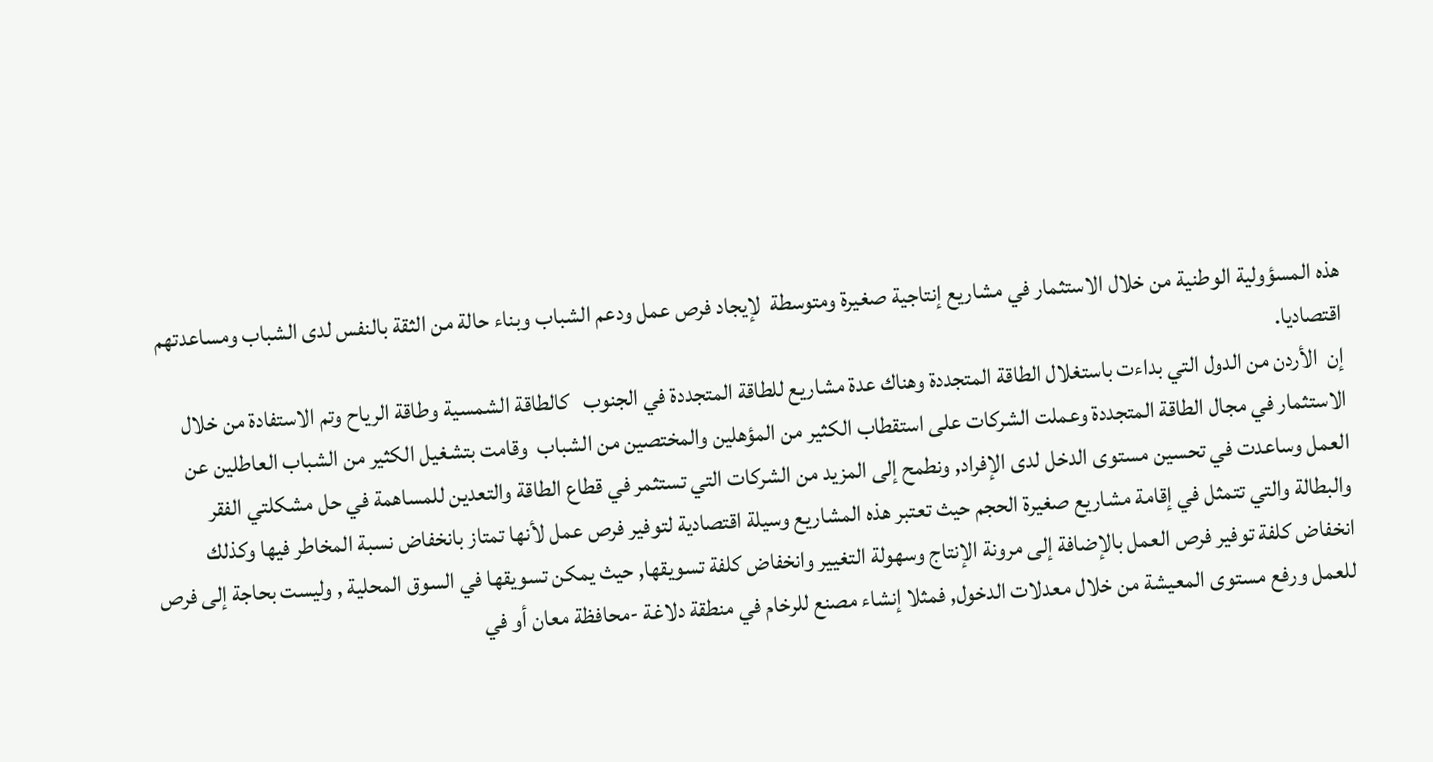هذه المسؤولية الوطنية من خلال الاستثمار في مشاريع إنتاجية صغيرة ومتوسطة  لإيجاد فرص عمل ودعم الشباب وبناء حالة من الثقة بالنفس لدى الشباب ومساعدتهم اقتصاديا.
إن  الأردن من الدول التي بداءت باستغلال الطاقة المتجددة وهناك عدة مشاريع للطاقة المتجددة في الجنوب   كالطاقة الشمسية وطاقة الرياح وتم الاستفادة من خلال الاستثمار في مجال الطاقة المتجددة وعملت الشركات على استقطاب الكثير من المؤهلين والمختصين من الشباب  وقامت بتشغيل الكثير من الشباب العاطلين عن العمل وساعدت في تحسين مستوى الدخل لدى الإفراد, ونطمح إلى المزيد من الشركات التي تستثمر في قطاع الطاقة والتعدين للمساهمة في حل مشكلتي الفقر والبطالة والتي تتمثل في إقامة مشاريع صغيرة الحجم حيث تعتبر هذه المشاريع وسيلة اقتصادية لتوفير فرص عمل لأنها تمتاز بانخفاض نسبة المخاطر فيها وكذلك انخفاض كلفة توفير فرص العمل بالإضافة إلى مرونة الإنتاج وسهولة التغيير وانخفاض كلفة تسويقها, حيث يمكن تسويقها في السوق المحلية , وليست بحاجة إلى فرص للعمل ورفع مستوى المعيشة من خلال معدلات الدخول, فمثلا إنشاء مصنع للرخام في منطقة دلاغة -محافظة معان أو في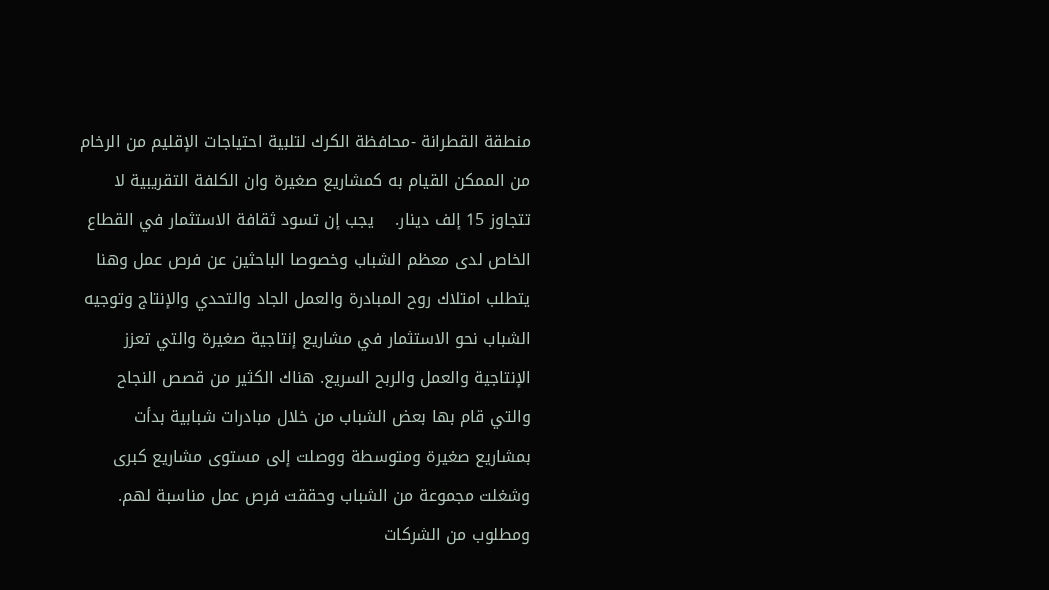منطقة القطرانة -محافظة الكرك لتلبية احتياجات الإقليم من الرخام من الممكن القيام به كمشاريع صغيرة وان الكلفة التقريبية لا تتجاوز 15 إلف دينار.    يجب إن تسود ثقافة الاستثمار في القطاع الخاص لدى معظم الشباب وخصوصا الباحثين عن فرص عمل وهنا يتطلب امتلاك روح المبادرة والعمل الجاد والتحدي والإنتاج وتوجيه الشباب نحو الاستثمار في مشاريع إنتاجية صغيرة والتي تعزز الإنتاجية والعمل والربح السريع. هناك الكثير من قصص النجاح والتي قام بها بعض الشباب من خلال مبادرات شبابية بدأت بمشاريع صغيرة ومتوسطة ووصلت إلى مستوى مشاريع كبرى وشغلت مجموعة من الشباب وحققت فرص عمل مناسبة لهم.
ومطلوب من الشركات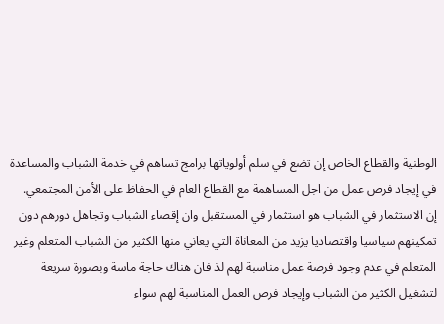الوطنية والقطاع الخاص إن تضع في سلم أولوياتها برامج تساهم في خدمة الشباب والمساعدة في إيجاد فرص عمل من اجل المساهمة مع القطاع العام في الحفاظ على الأمن المجتمعي.
إن الاستثمار في الشباب هو استثمار في المستقبل وان إقصاء الشباب وتجاهل دورهم دون تمكينهم سياسيا واقتصاديا يزيد من المعاناة التي يعاني منها الكثير من الشباب المتعلم وغير المتعلم في عدم وجود فرصة عمل مناسبة لهم لذ فان هناك حاجة ماسة وبصورة سريعة لتشغيل الكثير من الشباب وإيجاد فرص العمل المناسبة لهم سواء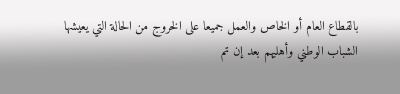بالقطاع العام أو الخاص والعمل جميعا على الخروج من الحالة التي يعيشها الشباب الوطني وأهليهم بعد إن تم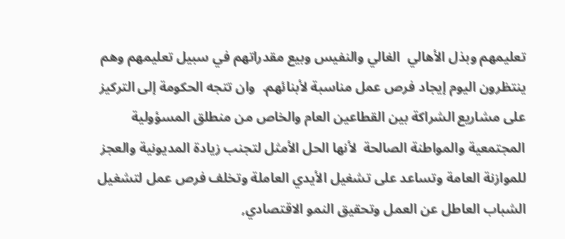تعليمهم وبذل الأهالي  الغالي والنفيس وبيع مقدراتهم في سبيل تعليمهم وهم ينتظرون اليوم إيجاد فرص عمل مناسبة لأبنائهم.  وان تتجه الحكومة إلى التركيز على مشاريع الشراكة بين القطاعين العام والخاص من منطلق المسؤولية المجتمعية والمواطنة الصالحة  لأنها الحل الأمثل لتجنب زيادة المديونية والعجز للموازنة العامة وتساعد على تشغيل الأيدي العاملة وتخلف فرص عمل لتشغيل الشباب العاطل عن العمل وتحقيق النمو الاقتصادي,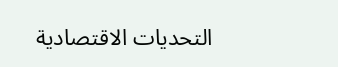التحديات الاقتصادية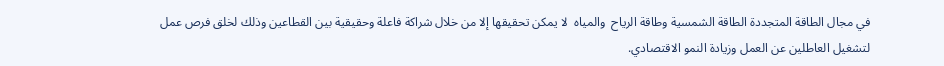في مجال الطاقة المتجددة الطاقة الشمسية وطاقة الرياح  والمياه  لا يمكن تحقيقها إلا من خلال شراكة فاعلة وحقيقية بين القطاعين وذلك لخلق فرص عمل لتشغيل العاطلين عن العمل وزيادة النمو الاقتصادي.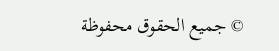© جميع الحقوق محفوظة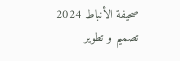صحيفة الأنباط 2024
تصميم و تطوير